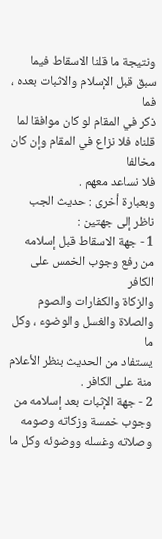ونتيجة ما قلنا الاسقاط فيما سبق قبل الإسلام والاثبات بعده ، فما
ذكر في المقام لو كان موافقا لما قلناه فلا نزاع في المقام وإن كان مخالفا
فلا نساعد معهم .
وبعبارة أخرى : حديث الجب ناظر إلى جهتين :
1 - جهة الاسقاط قبل إسلامه من رفع وجوب الخمس على الكافر
والزكاة والكفارات والصوم والصلاة والغسل والوضوء ، وكل ما
يستفاد من الحديث بنظر الأعلام منة على الكافر .
2 - جهة الإثبات بعد إسلامه من وجوب خمسة وزكاته وصومه
وصلاته وغسله ووضوئه وكل ما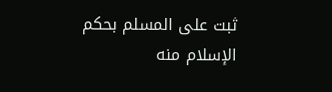ثبت على المسلم بحكم الإسلام منه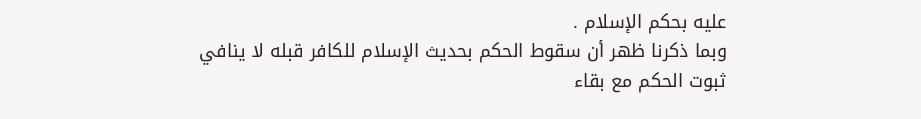عليه بحكم الإسلام .
وبما ذكرنا ظهر أن سقوط الحكم بحديث الإسلام للكافر قبله لا ينافي
ثبوت الحكم مع بقاء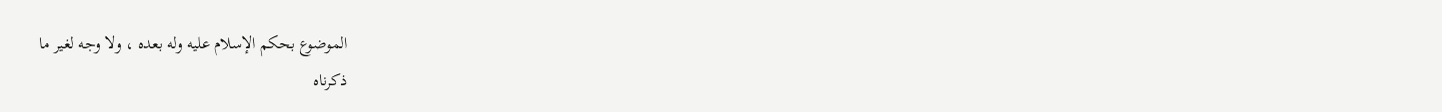الموضوع بحكم الإسلام عليه وله بعده ، ولا وجه لغير ما
ذكرناه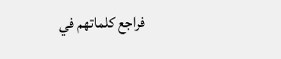فراجع كلماتهم في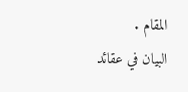المقام .
البيان في عقائد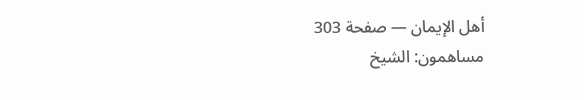أهل الإيمان — صفحة 303
مساهمون: الشيخ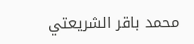محمد باقر الشريعتي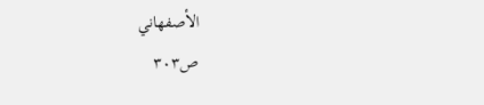الأصفهاني
ص٣٠٣